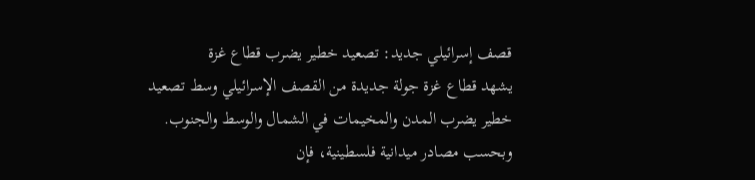قصف إسرائيلي جديد: تصعيد خطير يضرب قطاع غزة
يشهد قطاع غزة جولة جديدة من القصف الإسرائيلي وسط تصعيد خطير يضرب المدن والمخيمات في الشمال والوسط والجنوب. وبحسب مصادر ميدانية فلسطينية، فإن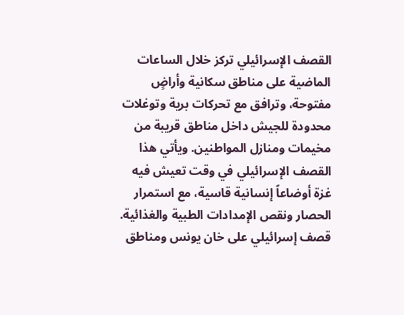القصف الإسرائيلي تركز خلال الساعات الماضية على مناطق سكانية وأراضٍ مفتوحة، وترافق مع تحركات برية وتوغلات محدودة للجيش داخل مناطق قريبة من مخيمات ومنازل المواطنين. ويأتي هذا القصف الإسرائيلي في وقت تعيش فيه غزة أوضاعاً إنسانية قاسية، مع استمرار الحصار ونقص الإمدادات الطبية والغذائية.
قصف إسرائيلي على خان يونس ومناطق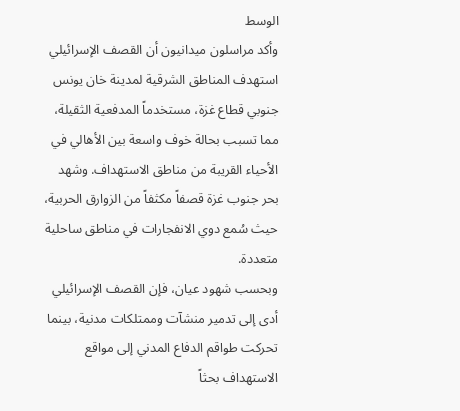الوسط
وأكد مراسلون ميدانيون أن القصف الإسرائيلي استهدف المناطق الشرقية لمدينة خان يونس جنوبي قطاع غزة، مستخدماً المدفعية الثقيلة، مما تسبب بحالة خوف واسعة بين الأهالي في الأحياء القريبة من مناطق الاستهداف. وشهد بحر جنوب غزة قصفاً مكثفاً من الزوارق الحربية، حيث سُمع دوي الانفجارات في مناطق ساحلية متعددة.
وبحسب شهود عيان، فإن القصف الإسرائيلي أدى إلى تدمير منشآت وممتلكات مدنية، بينما تحركت طواقم الدفاع المدني إلى مواقع الاستهداف بحثاً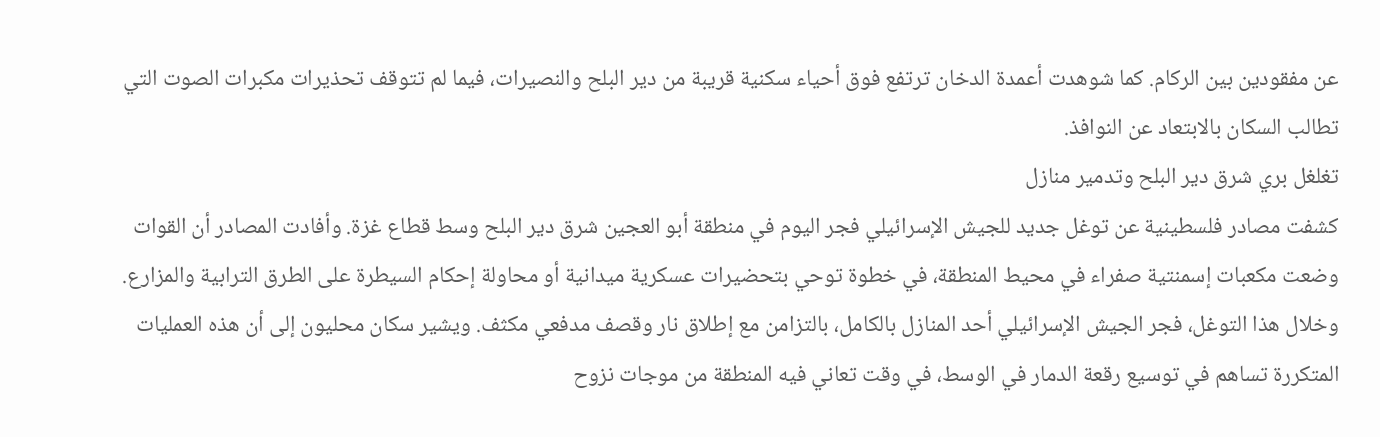عن مفقودين بين الركام. كما شوهدت أعمدة الدخان ترتفع فوق أحياء سكنية قريبة من دير البلح والنصيرات، فيما لم تتوقف تحذيرات مكبرات الصوت التي تطالب السكان بالابتعاد عن النوافذ.
تغلغل بري شرق دير البلح وتدمير منازل
كشفت مصادر فلسطينية عن توغل جديد للجيش الإسرائيلي فجر اليوم في منطقة أبو العجين شرق دير البلح وسط قطاع غزة. وأفادت المصادر أن القوات وضعت مكعبات إسمنتية صفراء في محيط المنطقة، في خطوة توحي بتحضيرات عسكرية ميدانية أو محاولة إحكام السيطرة على الطرق الترابية والمزارع.
وخلال هذا التوغل، فجر الجيش الإسرائيلي أحد المنازل بالكامل، بالتزامن مع إطلاق نار وقصف مدفعي مكثف. ويشير سكان محليون إلى أن هذه العمليات المتكررة تساهم في توسيع رقعة الدمار في الوسط، في وقت تعاني فيه المنطقة من موجات نزوح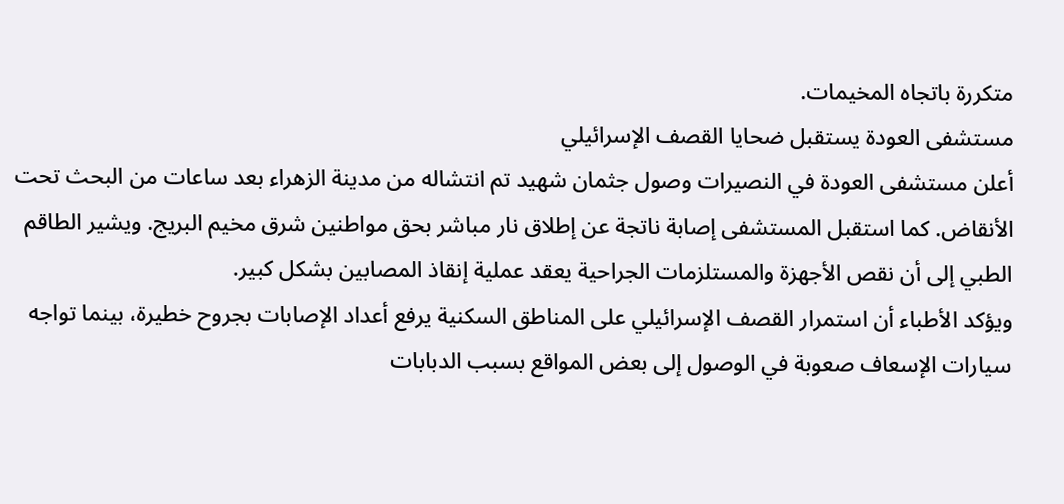متكررة باتجاه المخيمات.
مستشفى العودة يستقبل ضحايا القصف الإسرائيلي
أعلن مستشفى العودة في النصيرات وصول جثمان شهيد تم انتشاله من مدينة الزهراء بعد ساعات من البحث تحت الأنقاض. كما استقبل المستشفى إصابة ناتجة عن إطلاق نار مباشر بحق مواطنين شرق مخيم البريج. ويشير الطاقم الطبي إلى أن نقص الأجهزة والمستلزمات الجراحية يعقد عملية إنقاذ المصابين بشكل كبير.
ويؤكد الأطباء أن استمرار القصف الإسرائيلي على المناطق السكنية يرفع أعداد الإصابات بجروح خطيرة، بينما تواجه سيارات الإسعاف صعوبة في الوصول إلى بعض المواقع بسبب الدبابات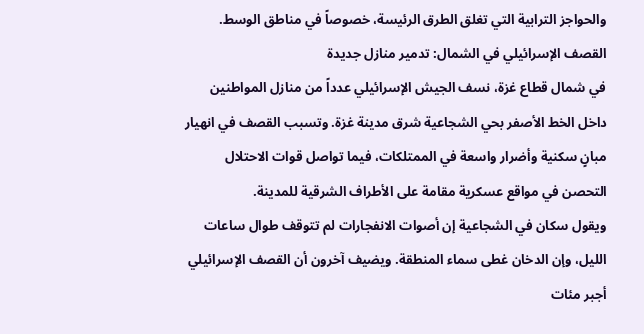والحواجز الترابية التي تغلق الطرق الرئيسة، خصوصاً في مناطق الوسط.
القصف الإسرائيلي في الشمال: تدمير منازل جديدة
في شمال قطاع غزة، نسف الجيش الإسرائيلي عدداً من منازل المواطنين داخل الخط الأصفر بحي الشجاعية شرق مدينة غزة. وتسبب القصف في انهيار مبانٍ سكنية وأضرار واسعة في الممتلكات، فيما تواصل قوات الاحتلال التحصن في مواقع عسكرية مقامة على الأطراف الشرقية للمدينة.
ويقول سكان في الشجاعية إن أصوات الانفجارات لم تتوقف طوال ساعات الليل، وإن الدخان غطى سماء المنطقة. ويضيف آخرون أن القصف الإسرائيلي أجبر مئات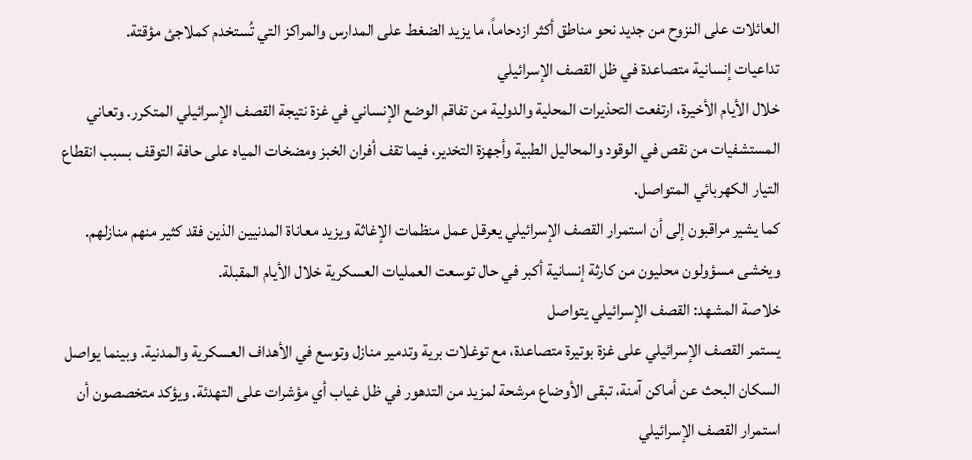العائلات على النزوح من جديد نحو مناطق أكثر ازدحاماً، ما يزيد الضغط على المدارس والمراكز التي تُستخدم كملاجئ مؤقتة.
تداعيات إنسانية متصاعدة في ظل القصف الإسرائيلي
خلال الأيام الأخيرة، ارتفعت التحذيرات المحلية والدولية من تفاقم الوضع الإنساني في غزة نتيجة القصف الإسرائيلي المتكرر. وتعاني المستشفيات من نقص في الوقود والمحاليل الطبية وأجهزة التخدير، فيما تقف أفران الخبز ومضخات المياه على حافة التوقف بسبب انقطاع التيار الكهربائي المتواصل.
كما يشير مراقبون إلى أن استمرار القصف الإسرائيلي يعرقل عمل منظمات الإغاثة ويزيد معاناة المدنيين الذين فقد كثير منهم منازلهم. ويخشى مسؤولون محليون من كارثة إنسانية أكبر في حال توسعت العمليات العسكرية خلال الأيام المقبلة.
خلاصة المشهد: القصف الإسرائيلي يتواصل
يستمر القصف الإسرائيلي على غزة بوتيرة متصاعدة، مع توغلات برية وتدمير منازل وتوسع في الأهداف العسكرية والمدنية. وبينما يواصل السكان البحث عن أماكن آمنة، تبقى الأوضاع مرشحة لمزيد من التدهور في ظل غياب أي مؤشرات على التهدئة. ويؤكد متخصصون أن استمرار القصف الإسرائيلي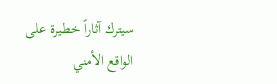سيترك آثاراً خطيرة على الواقع الأمني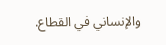والإنساني في القطاع.